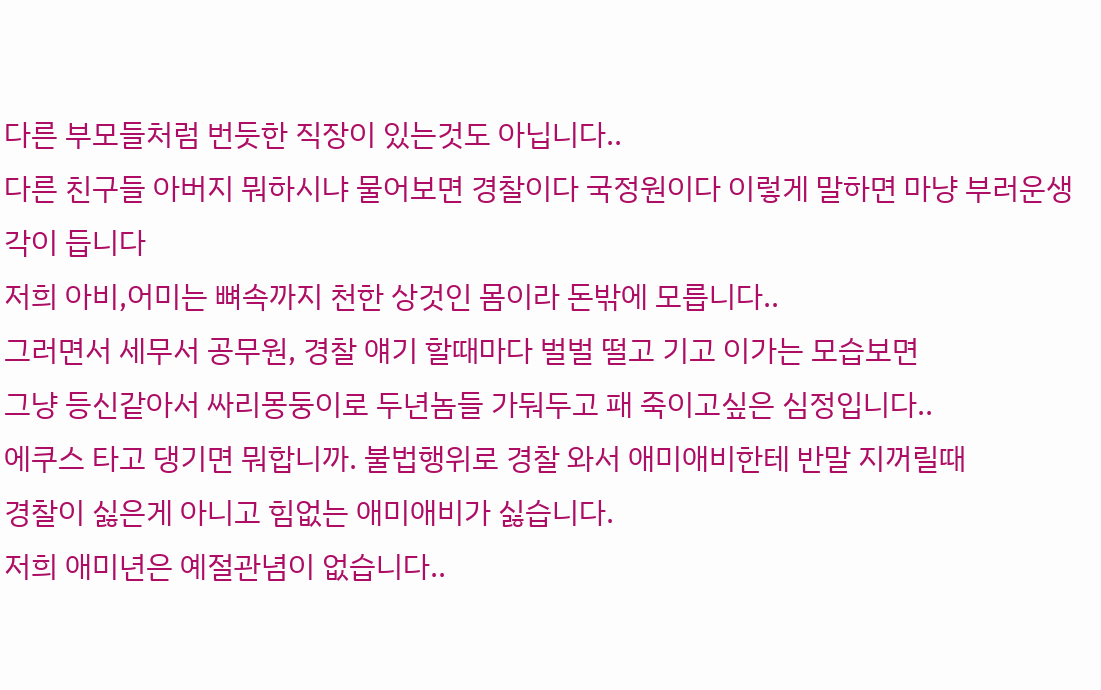다른 부모들처럼 번듯한 직장이 있는것도 아닙니다..
다른 친구들 아버지 뭐하시냐 물어보면 경찰이다 국정원이다 이렇게 말하면 마냥 부러운생각이 듭니다
저희 아비,어미는 뼈속까지 천한 상것인 몸이라 돈밖에 모릅니다..
그러면서 세무서 공무원, 경찰 얘기 할때마다 벌벌 떨고 기고 이가는 모습보면
그냥 등신같아서 싸리몽둥이로 두년놈들 가둬두고 패 죽이고싶은 심정입니다..
에쿠스 타고 댕기면 뭐합니까. 불법행위로 경찰 와서 애미애비한테 반말 지꺼릴때
경찰이 싫은게 아니고 힘없는 애미애비가 싫습니다.
저희 애미년은 예절관념이 없습니다..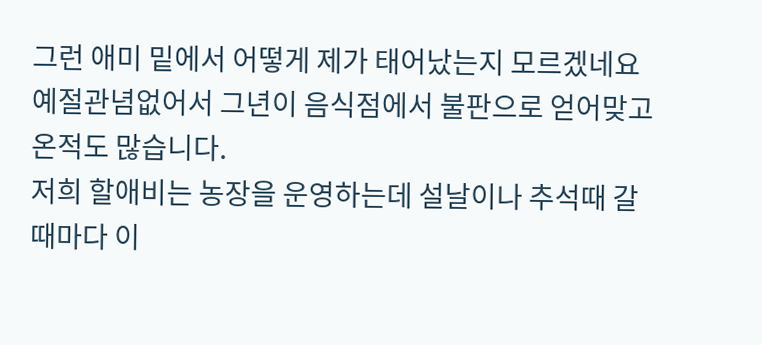그런 애미 밑에서 어떻게 제가 태어났는지 모르겠네요
예절관념없어서 그년이 음식점에서 불판으로 얻어맞고 온적도 많습니다.
저희 할애비는 농장을 운영하는데 설날이나 추석때 갈때마다 이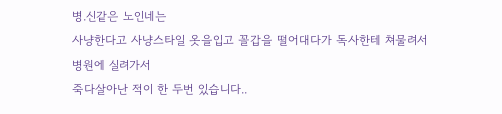병.신같은 노인네는
사냥한다고 사냥스타일 옷을입고 꼴갑을 떨어대다가 독사한테 쳐물려서 병원에 실려가서
죽다살아난 적이 한 두번 있습니다..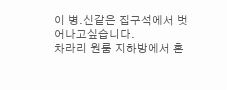이 병.신같은 집구석에서 벗어나고싶습니다.
차라리 원룸 지하방에서 혼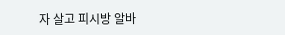자 살고 피시방 알바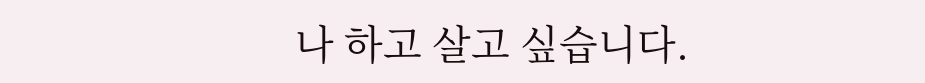나 하고 살고 싶습니다.